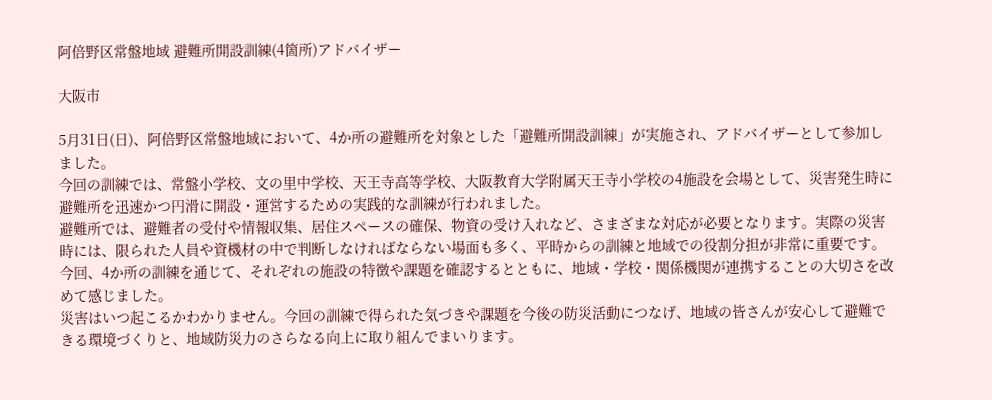阿倍野区常盤地域 避難所開設訓練(4箇所)アドバイザー

大阪市

5月31日(日)、阿倍野区常盤地域において、4か所の避難所を対象とした「避難所開設訓練」が実施され、アドバイザーとして参加しました。
今回の訓練では、常盤小学校、文の里中学校、天王寺高等学校、大阪教育大学附属天王寺小学校の4施設を会場として、災害発生時に避難所を迅速かつ円滑に開設・運営するための実践的な訓練が行われました。
避難所では、避難者の受付や情報収集、居住スペースの確保、物資の受け入れなど、さまざまな対応が必要となります。実際の災害時には、限られた人員や資機材の中で判断しなければならない場面も多く、平時からの訓練と地域での役割分担が非常に重要です。
今回、4か所の訓練を通じて、それぞれの施設の特徴や課題を確認するとともに、地域・学校・関係機関が連携することの大切さを改めて感じました。
災害はいつ起こるかわかりません。今回の訓練で得られた気づきや課題を今後の防災活動につなげ、地域の皆さんが安心して避難できる環境づくりと、地域防災力のさらなる向上に取り組んでまいります。